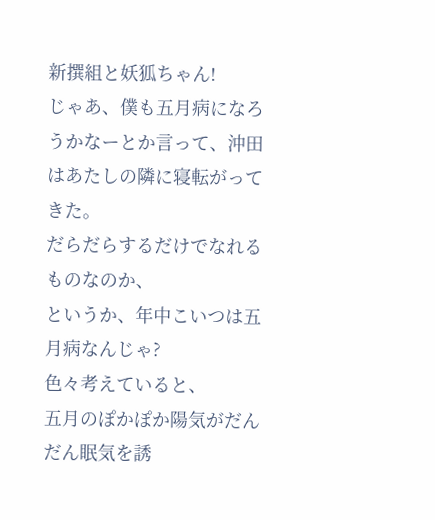新撰組と妖狐ちゃん!
じゃあ、僕も五月病になろうかなーとか言って、沖田はあたしの隣に寝転がってきた。
だらだらするだけでなれるものなのか、
というか、年中こいつは五月病なんじゃ?
色々考えていると、
五月のぽかぽか陽気がだんだん眠気を誘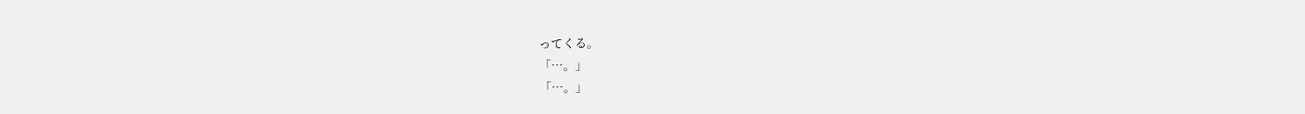ってくる。
「…。」
「…。」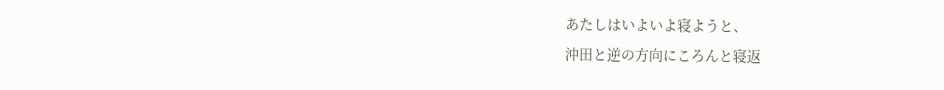あたしはいよいよ寝ようと、
沖田と逆の方向にころんと寝返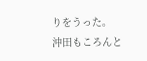りをうった。
沖田もころんと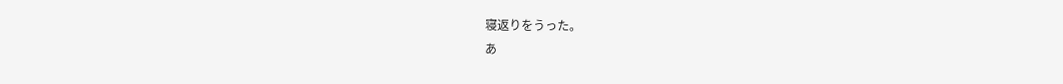寝返りをうった。
あ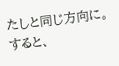たしと同じ方向に。
すると、